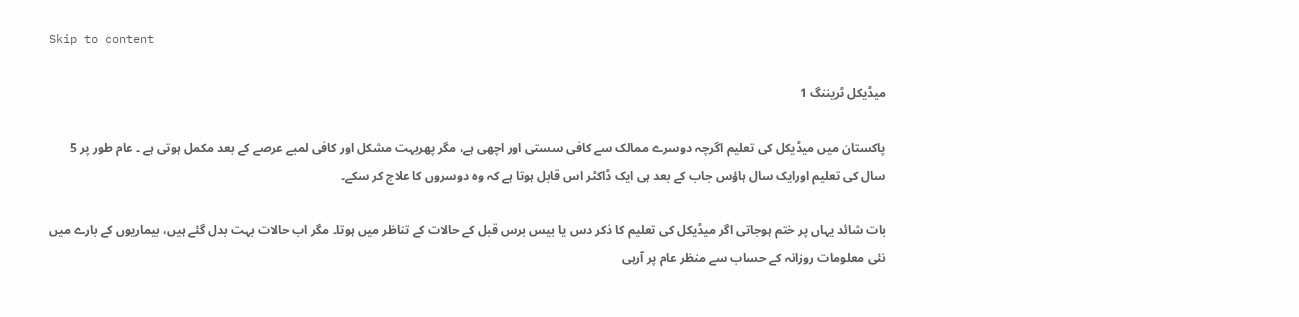Skip to content

میڈیکل ٹریننگ 1

پاکستان میں میڈیکل کی تعلیم اگرچہ دوسرے ممالک سے کافی سستی اور اچھی ہے، مگر پھربہت مشکل اور کافی لمبے عرصے کے بعد مکمل ہوتی ہے ۔ عام طور پر 5 سال کی تعلیم اورایک سال ہاؤس جاب کے بعد ہی ایک ڈاکٹر اس قابل ہوتا ہے کہ وہ دوسروں کا علاج کر سکے۔

بات شائد یہاں پر ختم ہوجاتی اگر میڈیکل کی تعلیم کا ذکر دس یا بیس برس قبل کے حالات کے تناظر میں ہوتا۔ مگر اب حالات بہت بدل گئے ہیں، بیماریوں کے بارے میں نئی معلومات روزانہ کے حساب سے منظر عام پر آرہی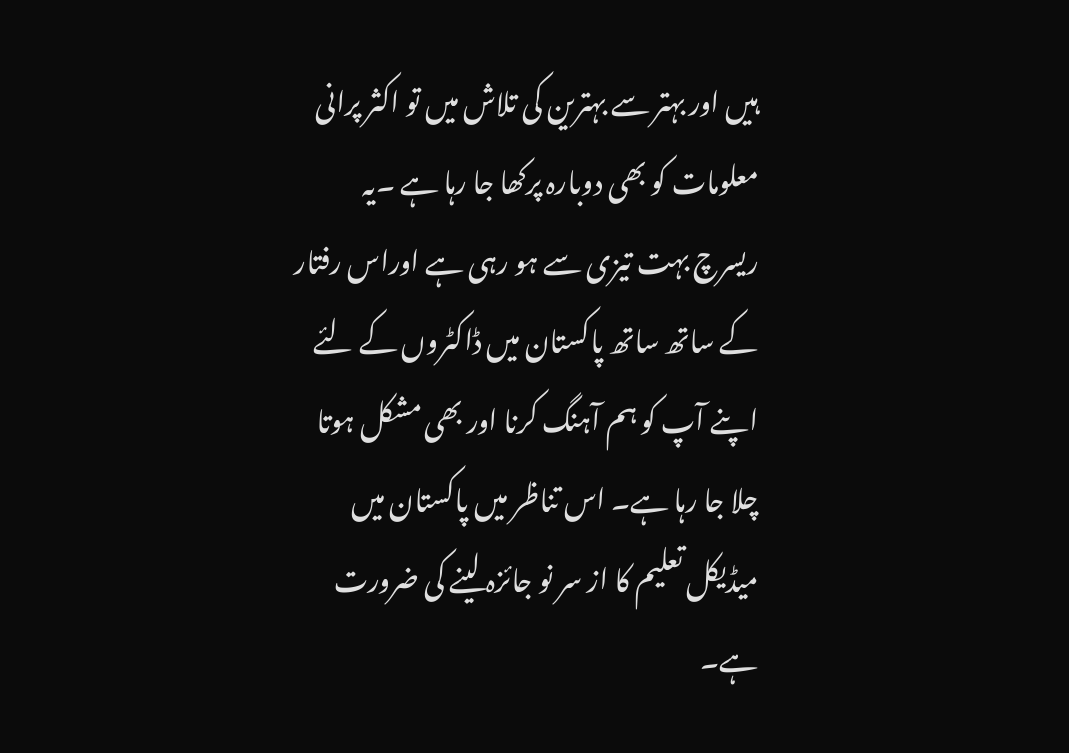ہیں اور بہتر سے بہترین کی تلاش میں تو اکثر پرانی معلومات کو بھی دوبارہ پرکھا جا رہا ہے ۔یہ ریسرچ بہت تیزی سے ہو رہی ہے اوراس رفتار کے ساتھ ساتھ پاکستان میں ڈاکٹروں کے لئے اپنے آپ کو ہم آہنگ کرنا اور بھی مشکل ہوتا چلا جا رہا ہے۔ اس تناظر میں پاکستان میں میڈیکل تعلیم کا از سر نو جائزہ لینے کی ضرورت ہے۔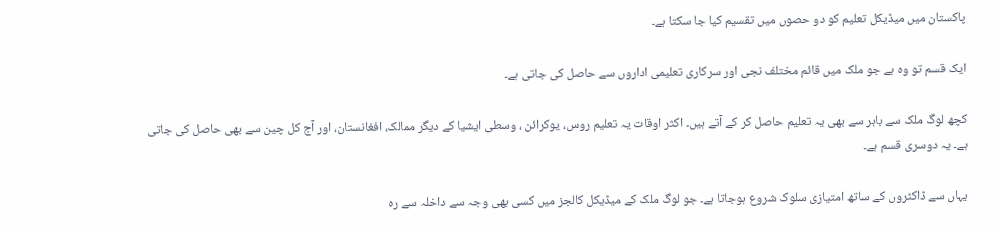پاکستان میں میڈیکل تعلیم کو دو حصوں میں تقسیم کیا جا سکتا ہے۔

ایک قسم تو وہ ہے جو ملک میں قائم مختلف نجی اور سرکاری تعلیمی اداروں سے حاصل کی جاتی ہے۔

کچھ لوگ ملک سے باہر سے بھی یہ تعلیم حاصل کر کے آتے ہیں۔ اکثر اوقات یہ تعلیم روس، یوکرائن ، وسطی ایشیا کے دیگر ممالک، افغانستان، اور آج کل چین سے بھی حاصل کی جاتی ہے۔ یہ دوسری قسم ہے۔

یہاں سے ڈاکٹروں کے ساتھ امتیازی سلوک شروع ہوجاتا ہے۔ جو لوگ ملک کے میڈیکل کالجز میں کسی بھی وجہ سے داخلہ سے رہ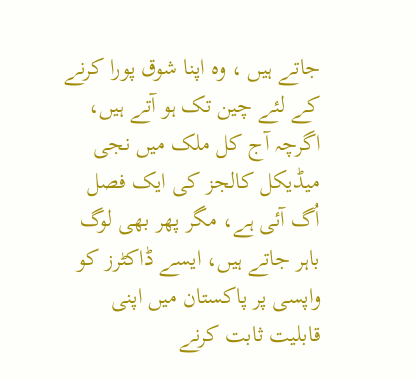جاتے ہیں ، وہ اپنا شوق پورا کرنے کے لئے چین تک ہو آتے ہیں، اگرچہ آج کل ملک میں نجی میڈیکل کالجز کی ایک فصل اُگ آئی ہے، مگر پھر بھی لوگ باہر جاتے ہیں، ایسے ڈاکٹرز کو واپسی پر پاکستان میں اپنی قابلیت ثابت کرنے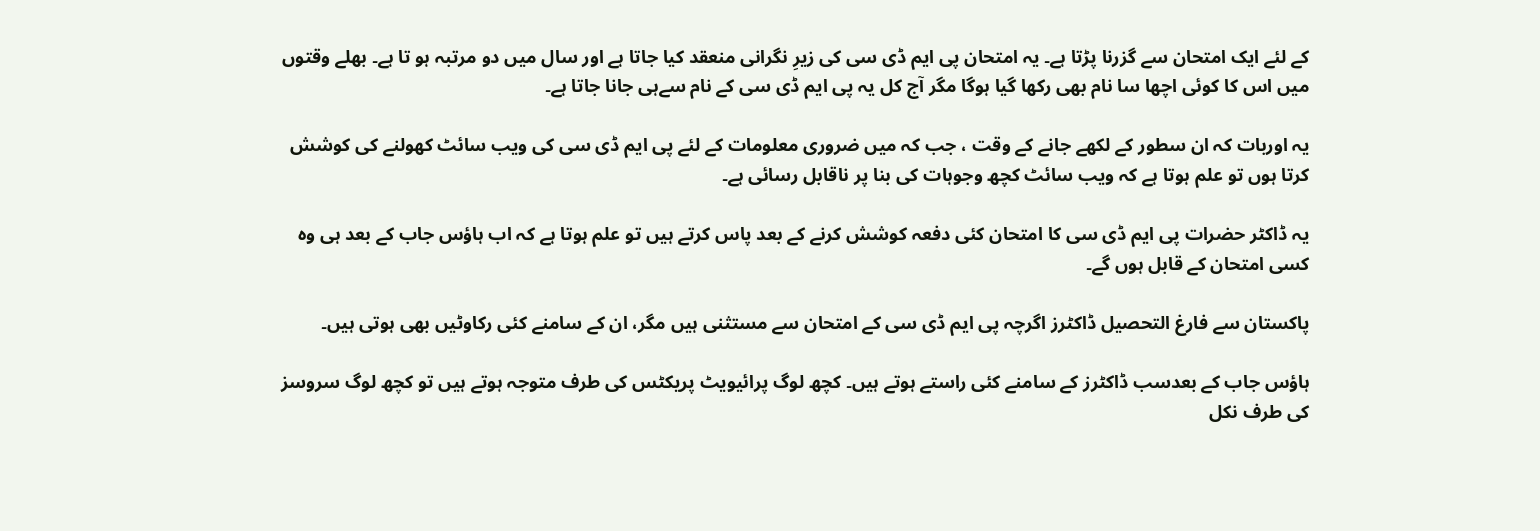کے لئے ایک امتحان سے گزرنا پڑتا ہے۔ یہ امتحان پی ایم ڈی سی کی زیرِ نگرانی منعقد کیا جاتا ہے اور سال میں دو مرتبہ ہو تا ہے۔ بھلے وقتوں میں اس کا کوئی اچھا سا نام بھی رکھا گیا ہوگا مگر آج کل یہ پی ایم ڈی سی کے نام سےہی جانا جاتا ہے۔

یہ اوربات کہ ان سطور کے لکھے جانے کے وقت ، جب کہ میں ضروری معلومات کے لئے پی ایم ڈی سی کی ویب سائٹ کھولنے کی کوشش کرتا ہوں تو علم ہوتا ہے کہ ویب سائٹ کچھ وجوہات کی بنا پر ناقابل رسائی ہے۔

یہ ڈاکٹر حضرات پی ایم ڈی سی کا امتحان کئی دفعہ کوشش کرنے کے بعد پاس کرتے ہیں تو علم ہوتا ہے کہ اب ہاؤس جاب کے بعد ہی وہ کسی امتحان کے قابل ہوں گے۔

پاکستان سے فارغ التحصیل ڈاکٹرز اگرچہ پی ایم ڈی سی کے امتحان سے مستثنی ہیں مگر، ان کے سامنے کئی رکاوٹیں بھی ہوتی ہیں۔

ہاؤس جاب کے بعدسب ڈاکٹرز کے سامنے کئی راستے ہوتے ہیں۔ کچھ لوگ پرائیویٹ پریکٹس کی طرف متوجہ ہوتے ہیں تو کچھ لوگ سروسز کی طرف نکل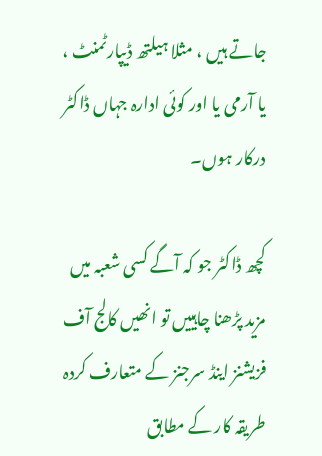جاتے ہیں ، مثلا ہیلتھ ڈیپارٹمنٹ ، یا آرمی یا اور کوئی ادارہ جہاں ڈاکٹر درکار ہوں۔

کچھ ڈاکٹر جو کہ آگے کسی شعبہ میں مزید پڑھنا چاہییں تو انھیں کالج آف فزیشنز اینڈ سرجنز کے متعارف کردہ طریقہ کار کے مطابق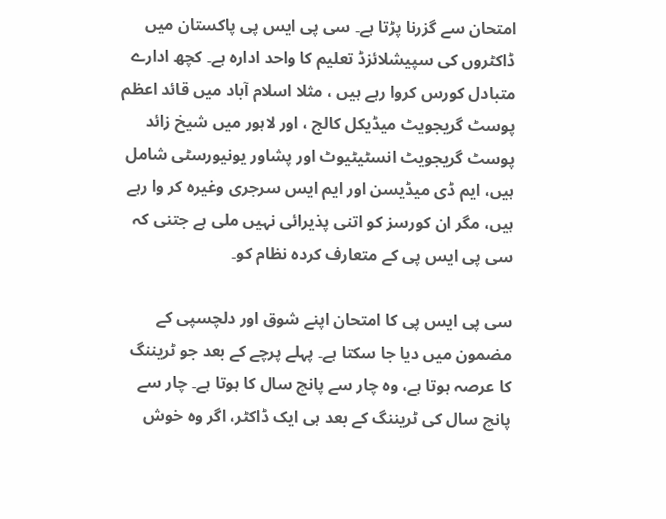امتحان سے گزرنا پڑتا ہے۔ سی پی ایس پی پاکستان میں ڈاکٹروں کی سپیشلائزڈ تعلیم کا واحد ادارہ ہے۔ کچھ ادارے متبادل کورس کروا رہے ہیں ، مثلا اسلام آباد میں قائد اعظم پوسٹ گریجویٹ میڈیکل کالج ، اور لاہور میں شیخ زائد پوسٹ گریجویٹ انسٹیٹیوٹ اور پشاور یونیورسٹی شامل ہیں، ایم ڈی میڈیسن اور ایم ایس سرجری وغیرہ کر وا رہے ہیں، مگر ان کورسز کو اتنی پذیرائی نہیں ملی ہے جتنی کہ سی پی ایس پی کے متعارف کردہ نظام کو۔

سی پی ایس پی کا امتحان اپنے شوق اور دلچسپی کے مضمون میں دیا جا سکتا ہے۔ پہلے پرچے کے بعد جو ٹریننگ کا عرصہ ہوتا ہے، وہ چار سے پانچ سال کا ہوتا ہے۔ چار سے پانچ سال کی ٹریننگ کے بعد ہی ایک ڈاکٹر، اگر وہ خوش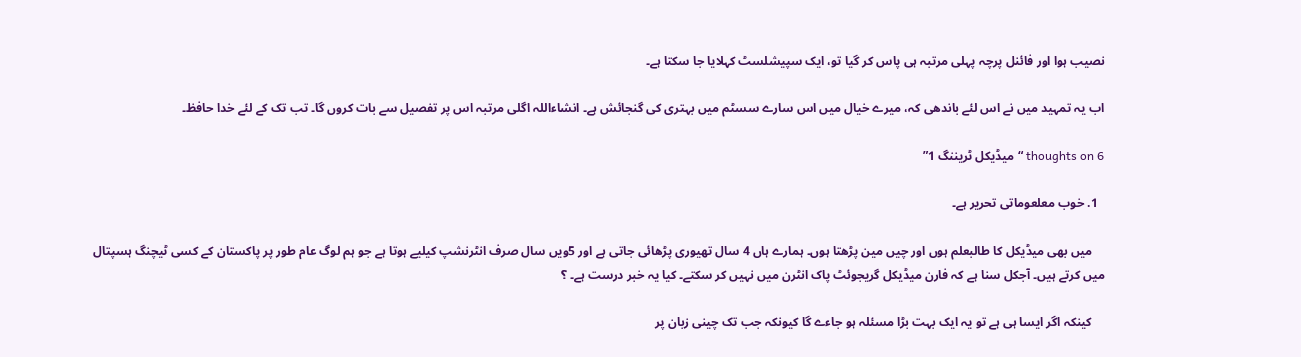نصیب ہوا اور فائنل پرچہ پہلی مرتبہ ہی پاس کر گیا تو، ایک سپیشلسٹ کہلایا جا سکتا ہے۔

اب یہ تمہید میں نے اس لئے باندھی کہ، میرے خیال میں اس سارے سسٹم میں بہتری کی گنجائش ہے۔ انشاءاللہ اگلی مرتبہ اس پر تفصیل سے بات کروں گا۔ تب تک کے لئے خدا حافظ۔

6 thoughts on “میڈیکل ٹریننگ 1”

  1. خوب معلعوماتی تحریر ہے۔

    میں بھی میڈیکل کا طالبعلم ہوں اور چیں مین پڑھتا ہوں۔ ہمارے ہاں 4 سال تھیوری پڑھائی جاتی ہے اور 5ویں سال صرف انٹرنشپ کیلیے ہوتا ہے جو ہم لوگ عام طور پر پاکستان کے کسی ٹیچنگ ہسپتال میں کرتے ہیں۔ آجکل سنا ہے کہ فارن میڈیکل گریجوئٹ پاک انٹرن میں نہیں کر سکتے۔ کیا یہ خبر درست ہے۔ ؟

    کینکہ اگر ایسا ہی ہے تو یہ ایک بہت بڑا مسئلہ ہو جاءے گا کیونکہ جب تک چینی زبان پر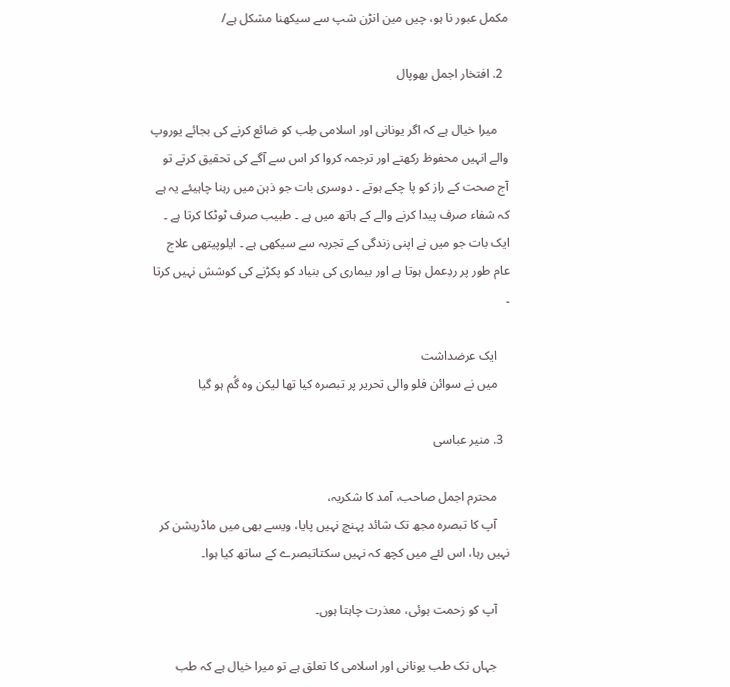مکمل عبور نا ہو، چیں مین انڑن شپ سے سیکھنا مشکل ہے/

  2. افتخار اجمل بھوپال

    میرا خیال ہے کہ اگر یونانی اور اسلامی طِب کو ضائع کرنے کی بجائے یوروپ والے انہیں محفوظ رکھتے اور ترجمہ کروا کر اس سے آگے کی تحقیق کرتے تو آج صحت کے راز کو پا چکے ہوتے ۔ دوسری بات جو ذہن میں رہنا چاہیئے یہ ہے کہ شفاء صرف پیدا کرنے والے کے ہاتھ میں ہے ۔ طبیب صرف ٹوٹکا کرتا ہے ۔ ایک بات جو میں نے اپنی زندگی کے تجربہ سے سیکھی ہے ۔ ایلوپیتھی علاج عام طور پر ردِعمل ہوتا ہے اور بیماری کی بنیاد کو پکڑنے کی کوشش نہیں کرتا ۔

    ایک عرضداشت
    میں نے سوائن فلو والی تحریر پر تبصرہ کیا تھا لیکن وہ گُم ہو گیا

  3. منیر عباسی

    محترم اجمل صاحب، آمد کا شکریہ،
    آپ کا تبصرہ مجھ تک شائد پہنچ نہیں پایا، ویسے بھی میں ماڈریشن کر نہیں رہا، اس لئے میں کچھ کہ نہیں سکتاتبصرے کے ساتھ کیا ہوا۔

    آپ کو زحمت ہوئی، معذرت چاہتا ہوں۔

    جہاں تک طب یونانی اور اسلامی کا تعلق ہے تو میرا خیال ہے کہ طب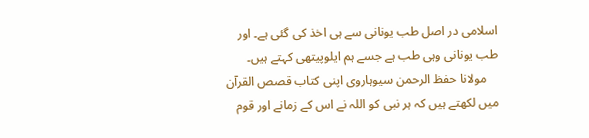اسلامی در اصل طب یونانی سے ہی اخذ کی گئی ہے۔ اور طب یونانی وہی طب ہے جسے ہم ایلوپیتھی کہتے ہیں۔
    مولانا حفظ الرحمن سیوہاروی اپنی کتاب قصص القرآن میں لکھتے ہیں کہ ہر نبی کو اللہ نے اس کے زمانے اور قوم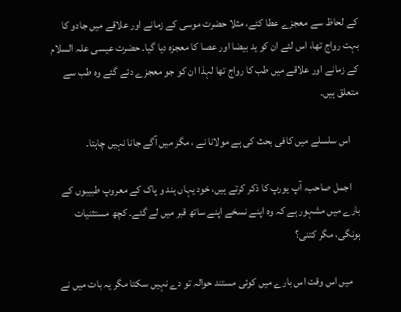کے لحاظ سے معجزے عطا کئے، مثلا حضرت موسی کے زمانے اور علاقے میں جادو کا بہت رواج تھا، اس لئے ان کو ید بیضا اور عصا کا معجزہ دیا گیا۔ حضرت عیسی علہ السلام کے زمانے اور علاقے میں طب کا رواج تھا لہذا ان کو جو معجزے دئے گئے وہ طب سے متعلق ہیں۔

    اس سلسلے میں کافی بحث کی ہے مولانا نے ، مگر میں آگے جانا نہیں چاہتا۔

    اجمل صاحب، آپ یورپ کا ذکر کرتے ہیں، خود یہاں ہند و پاک کے معروپ طبیبوں کے بارے میں مشہور ہے کہ وہ اپنے نسخے اپنے ساتھ قبر میں لے گئے۔ کچھ مستثنیات ہونگی، مگر کتنی؟

    میں اس وقت اس بارے میں کوئی مستند حوالہ تو دے نہیں سکتا مگر یہ بات میں نے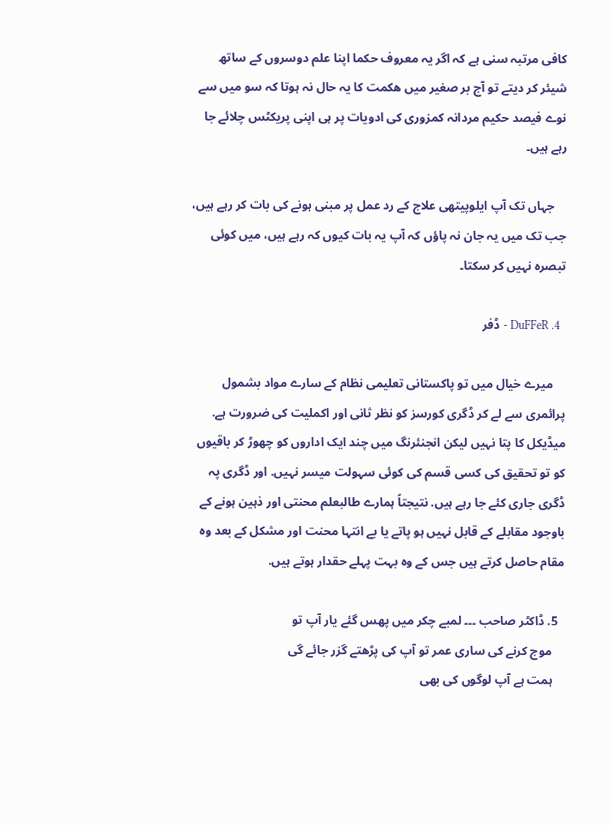کافی مرتبہ سنی ہے کہ اگر یہ معروف حکما اپنا علم دوسروں کے ساتھ شیئر کر دیتے تو آج بر صغیر میں ھکمت کا یہ حال نہ ہوتا کہ سو میں سے نوے فیصد حکیم مردانہ کمزوری کی ادویات پر ہی اپنی پریکٹس چلائے جا رہے ہیں۔

    جہاں تک آپ ایلوپیتھی علاج کے رد عمل پر مبنی ہونے کی بات کر رہے ہیں، جب تک میں یہ جان نہ پاؤں کہ آپ یہ بات کیوں کہ رہے ہیں، میں کوئی تبصرہ نہیں کر سکتا۔

  4. DuFFeR - ڈفر

    میرے خیال میں تو پاکستانی تعلیمی نظام کے سارے مواد بشمول پرائمری سے لے کر ڈگری کورسز کو نظر ثانی اور اکملیت کی ضرورت ہے. میڈیکل کا پتا نہیں لیکن انجنئرنگ میں چند ایک اداروں کو چھوڑ کر باقیوں کو تو تحقیق کی کسی قسم کی کوئی سہولت میسر نہیں. اور ڈگری پہ ڈگری جاری کئے جا رہے ہیں. نتیجتاً ہمارے طالبعلم محنتی اور ذہین ہونے کے باوجود مقابلے کے قابل نہیں ہو پاتے یا بے انتہا محنت اور مشکل کے بعد وہ مقام حاصل کرتے ہیں جس کے وہ بہت پہلے حقدار ہوتے ہیں.

  5. ڈاکٹر صاحب ۔۔۔ لمبے چکر میں پھس گئے یار آپ تو
    موج کرنے کی ساری عمر تو آپ کی پڑھتے گزر جائے گی
    ہمت ہے آپ لوگوں کی بھی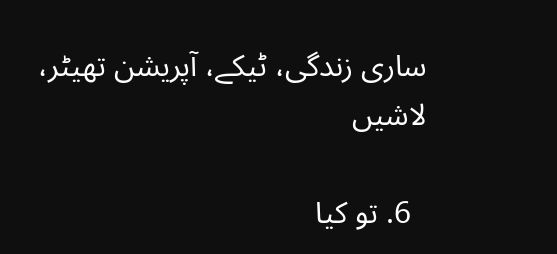ساری زندگی، ٹیکے، آپریشن تھیٹر، لاشیں

  6. تو کیا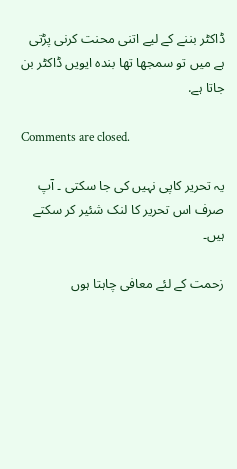ڈاکٹر بننے کے لیے اتنی محنت کرنی پڑتی ہے میں تو سمجھا تھا بندہ ایویں ڈاکٹر بن جاتا ہے.

Comments are closed.

یہ تحریر کاپی نہیں کی جا سکتی ۔ آپ صرف اس تحریر کا لنک شئیر کر سکتے ہیں۔

زحمت کے لئے معافی چاہتا ہوں